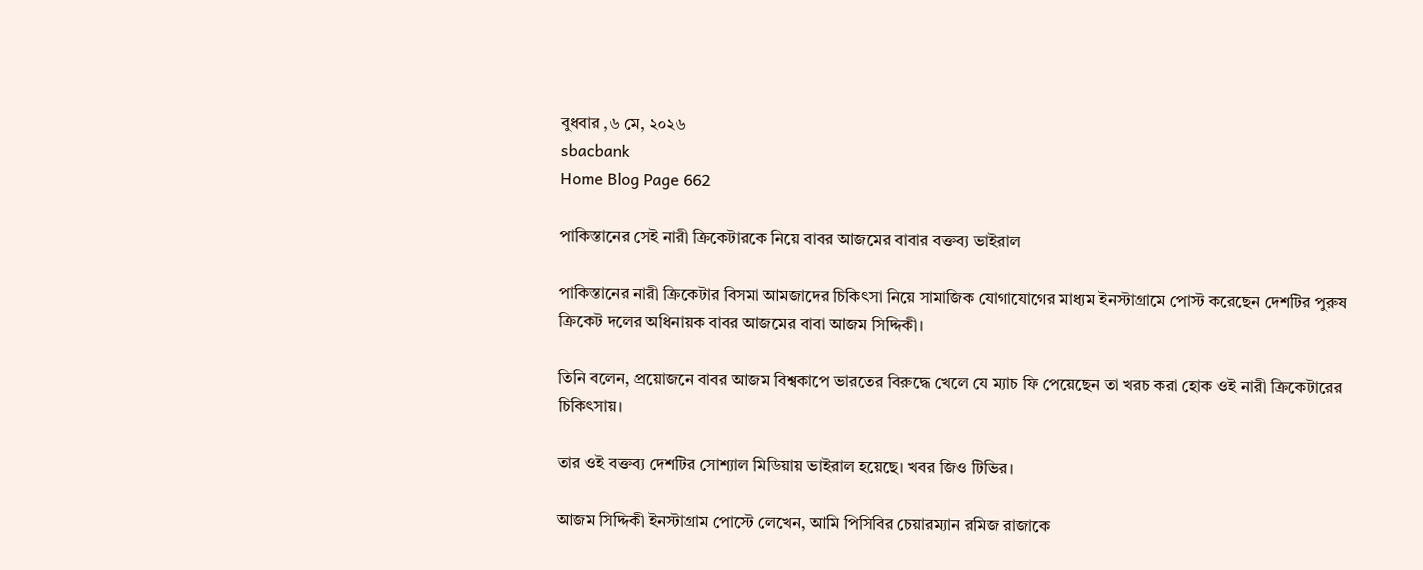বুধবার ,৬ মে, ২০২৬
sbacbank
Home Blog Page 662

পাকিস্তানের সেই নারী ক্রিকেটারকে নিয়ে বাবর আজমের বাবার বক্তব্য ভাইরাল

পাকিস্তানের নারী ক্রিকেটার বিসমা আমজাদের চিকিৎসা নিয়ে সামাজিক যোগাযোগের মাধ্যম ইনস্টাগ্রামে পোস্ট করেছেন দেশটির পুরুষ ক্রিকেট দলের অধিনায়ক বাবর আজমের বাবা আজম সিদ্দিকী।

তিনি বলেন, প্রয়োজনে বাবর আজম বিশ্বকাপে ভারতের বিরুদ্ধে খেলে যে ম্যাচ ফি পেয়েছেন তা খরচ করা হোক ওই নারী ক্রিকেটারের চিকিৎসায়।

তার ওই বক্তব্য দেশটির সোশ্যাল মিডিয়ায় ভাইরাল হয়েছে। খবর জিও টিভির।

আজম সিদ্দিকী ইনস্টাগ্রাম পোস্টে লেখেন, আমি পিসিবির চেয়ারম্যান রমিজ রাজাকে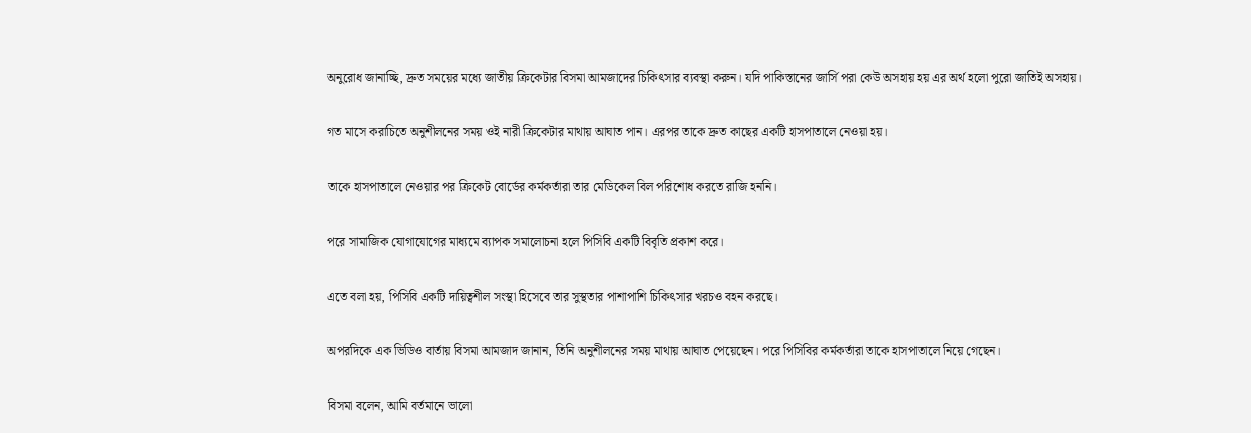অনুরোধ জানাচ্ছি, দ্রুত সময়ের মধ্যে জাতীয় ক্রিকেটার বিসমা আমজাদের চিকিৎসার ব্যবস্থা করুন। যদি পাকিস্তানের জার্সি পরা কেউ অসহায় হয় এর অর্থ হলো পুরো জাতিই অসহায়।

গত মাসে করাচিতে অনুশীলনের সময় ওই নারী ক্রিকেটার মাথায় আঘাত পান। এরপর তাকে দ্রুত কাছের একটি হাসপাতালে নেওয়া হয়।

তাকে হাসপাতালে নেওয়ার পর ক্রিকেট বোর্ডের কর্মকর্তারা তার মেডিকেল বিল পরিশোধ করতে রাজি হননি।

পরে সামাজিক যোগাযোগের মাধ্যমে ব্যাপক সমালোচনা হলে পিসিবি একটি বিবৃতি প্রকাশ করে।

এতে বলা হয়, পিসিবি একটি দায়িত্বশীল সংস্থা হিসেবে তার সুস্থতার পাশাপাশি চিকিৎসার খরচও বহন করছে।

অপরদিকে এক ভিডিও বার্তায় বিসমা আমজাদ জানান, তিনি অনুশীলনের সময় মাথায় আঘাত পেয়েছেন। পরে পিসিবির কর্মকর্তারা তাকে হাসপাতালে নিয়ে গেছেন।

বিসমা বলেন, আমি বর্তমানে ভালো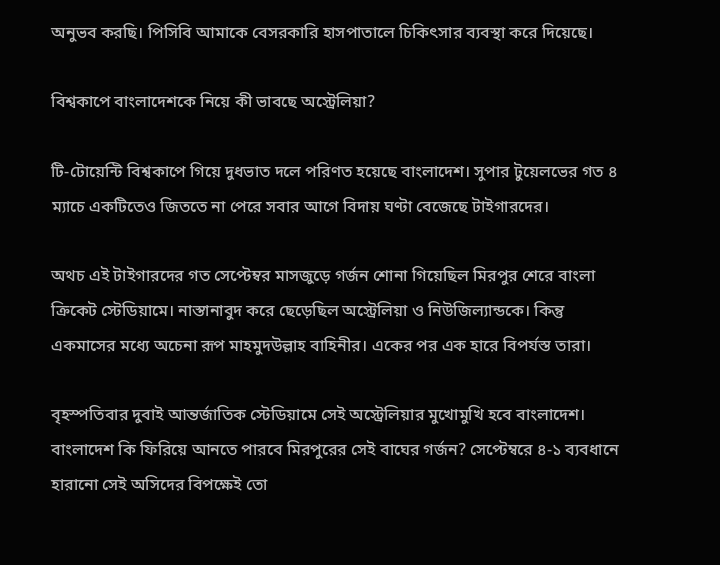অনুভব করছি। পিসিবি আমাকে বেসরকারি হাসপাতালে চিকিৎসার ব্যবস্থা করে দিয়েছে।

বিশ্বকাপে বাংলাদেশকে নিয়ে কী ভাবছে অস্ট্রেলিয়া?

টি-টোয়েন্টি বিশ্বকাপে গিয়ে দুধভাত দলে পরিণত হয়েছে বাংলাদেশ। সুপার টুয়েলভের গত ৪ ম্যাচে একটিতেও জিততে না পেরে সবার আগে বিদায় ঘণ্টা বেজেছে টাইগারদের।

অথচ এই টাইগারদের গত সেপ্টেম্বর মাসজুড়ে গর্জন শোনা গিয়েছিল মিরপুর শেরে বাংলা ক্রিকেট স্টেডিয়ামে। নাস্তানাবুদ করে ছেড়েছিল অস্ট্রেলিয়া ও নিউজিল্যান্ডকে। কিন্তু একমাসের মধ্যে অচেনা রূপ মাহমুদউল্লাহ বাহিনীর। একের পর এক হারে বিপর্যস্ত তারা।

বৃহস্পতিবার দুবাই আন্তর্জাতিক স্টেডিয়ামে সেই অস্ট্রেলিয়ার মুখোমুখি হবে বাংলাদেশ। বাংলাদেশ কি ফিরিয়ে আনতে পারবে মিরপুরের সেই বাঘের গর্জন? সেপ্টেম্বরে ৪-১ ব্যবধানে হারানো সেই অসিদের বিপক্ষেই তো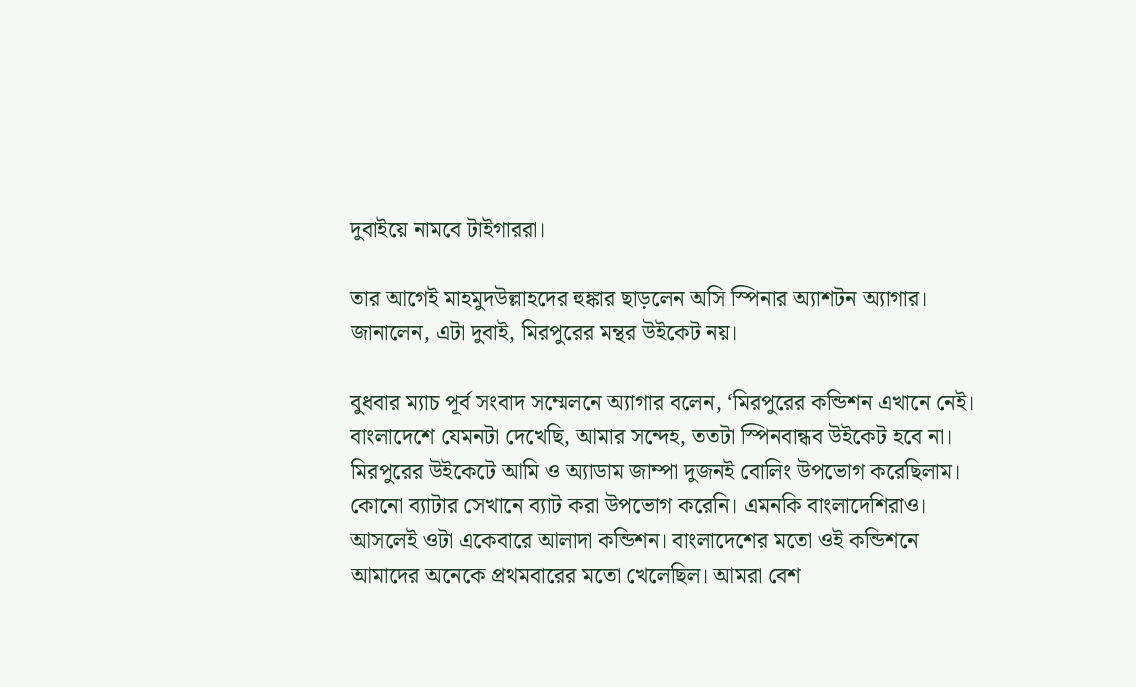দুবাইয়ে নামবে টাইগাররা।

তার আগেই মাহমুদউল্লাহদের হুঙ্কার ছাড়লেন অসি স্পিনার অ্যাশটন অ্যাগার। জানালেন, এটা দুবাই, মিরপুরের মন্থর উইকেট নয়।

বুধবার ম্যাচ পূর্ব সংবাদ সম্মেলনে অ্যাগার বলেন, ‘মিরপুরের কন্ডিশন এখানে নেই। বাংলাদেশে যেমনটা দেখেছি, আমার সন্দেহ, ততটা স্পিনবান্ধব উইকেট হবে না। মিরপুরের উইকেটে আমি ও অ্যাডাম জাম্পা দুজনই বোলিং উপভোগ করেছিলাম। কোনো ব্যাটার সেখানে ব্যাট করা উপভোগ করেনি। এমনকি বাংলাদেশিরাও। আসলেই ওটা একেবারে আলাদা কন্ডিশন। বাংলাদেশের মতো ওই কন্ডিশনে আমাদের অনেকে প্রথমবারের মতো খেলেছিল। আমরা বেশ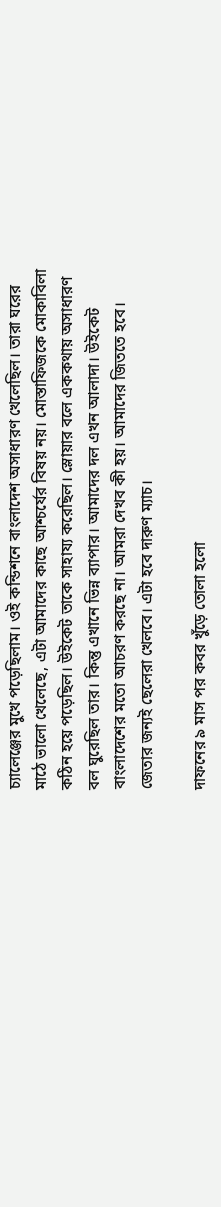চ্যালেঞ্জের মুখে পড়েছিলাম। ওই কন্ডিশনে বাংলাদেশ অসাধারণ খেলেছিল। তারা ঘরের মাঠে ভালো খেলেছে, এটা আমাদের কাছে আশ্চর্যের বিষয় নয়। মোস্তাফিজকে মোকাবিলা কঠিন হয়ে পড়েছিল। উইকেট তাকে সাহায্য করেছিল। স্লোয়ার বলে এককথায় অসাধারণ বল ঘুরেছিল তার। কিন্তু এখানে ভিন্ন ব্যাপার। আমাদের দল এখন আলাদা। উইকেট বাংলাদেশের মতো আচরণ করছে না। আমরা দেখব কী হয়। আমাদের জিততে হবে। জেতার জন্যই ছেলেরা খেলবে। এটা হবে দারুণ ম্যাচ।

দাফনের ৯ মাস পর কবর খুঁড়ে তোলা হলো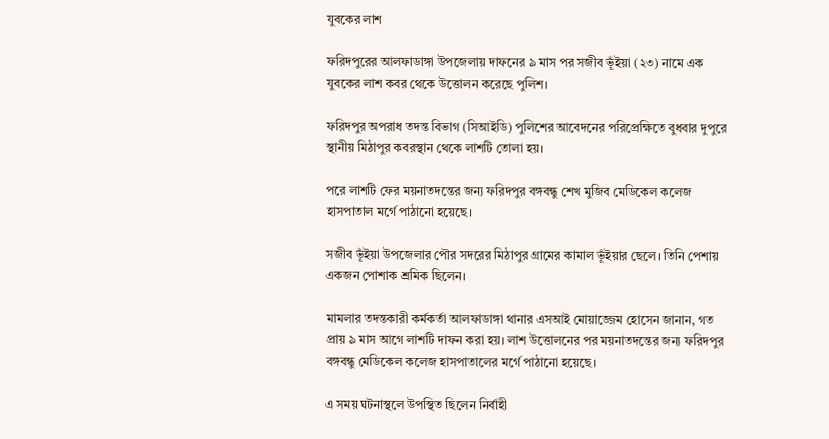যুবকের লাশ

ফরিদপুরের আলফাডাঙ্গা উপজেলায় দাফনের ৯ মাস পর সজীব ভূঁইয়া (২৩) নামে এক যুবকের লাশ কবর থেকে উত্তোলন করেছে পুলিশ।

ফরিদপুর অপরাধ তদন্ত বিভাগ (সিআইডি) পুলিশের আবেদনের পরিপ্রেক্ষিতে বুধবার দুপুরে স্থানীয় মিঠাপুর কবরস্থান থেকে লাশটি তোলা হয়।

পরে লাশটি ফের ময়নাতদন্তের জন্য ফরিদপুর বঙ্গবন্ধু শেখ মুজিব মেডিকেল কলেজ হাসপাতাল মর্গে পাঠানো হয়েছে।

সজীব ভূঁইয়া উপজেলার পৌর সদরের মিঠাপুর গ্রামের কামাল ভূঁইয়ার ছেলে। তিনি পেশায় একজন পোশাক শ্রমিক ছিলেন।

মামলার তদন্তকারী কর্মকর্তা আলফাডাঙ্গা থানার এসআই মোয়াজ্জেম হোসেন জানান, গত প্রায় ৯ মাস আগে লাশটি দাফন করা হয়। লাশ উত্তোলনের পর ময়নাতদন্তের জন্য ফরিদপুর বঙ্গবন্ধু মেডিকেল কলেজ হাসপাতালের মর্গে পাঠানো হয়েছে।

এ সময় ঘটনাস্থলে উপস্থিত ছিলেন নির্বাহী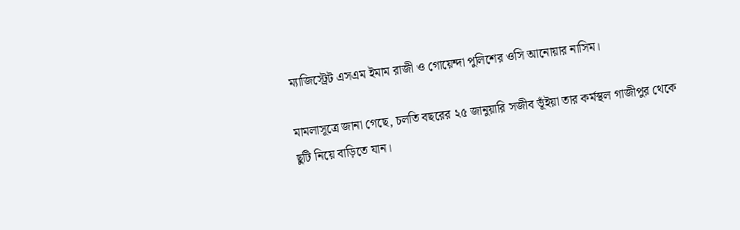ম্যাজিস্ট্রেট এসএম ইমাম রাজী ও গোয়েন্দা পুলিশের ওসি আনোয়ার নাসিম।

মামলাসূত্রে জানা গেছে, চলতি বছরের ২৫ জানুয়ারি সজীব ভূঁইয়া তার কর্মস্থল গাজীপুর থেকে ছুটি নিয়ে বাড়িতে যান।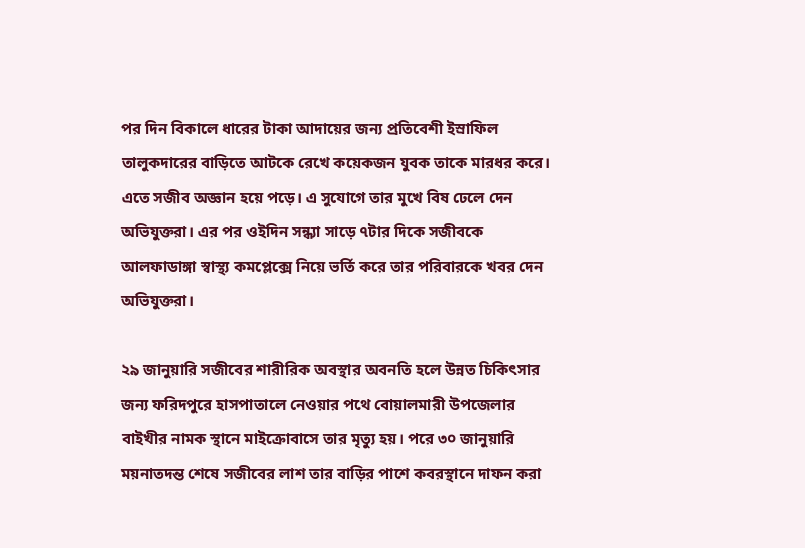পর দিন বিকালে ধারের টাকা আদায়ের জন্য প্রতিবেশী ইস্রাফিল তালুকদারের বাড়িতে আটকে রেখে কয়েকজন যুবক তাকে মারধর করে। এতে সজীব অজ্ঞান হয়ে পড়ে। এ সুযোগে তার মুখে বিষ ঢেলে দেন অভিযুক্তরা। এর পর ওইদিন সন্ধ্যা সাড়ে ৭টার দিকে সজীবকে আলফাডাঙ্গা স্বাস্থ্য কমপ্লেক্সে নিয়ে ভর্তি করে তার পরিবারকে খবর দেন অভিযুক্তরা।

২৯ জানুয়ারি সজীবের শারীরিক অবস্থার অবনতি হলে উন্নত চিকিৎসার জন্য ফরিদপুরে হাসপাতালে নেওয়ার পথে বোয়ালমারী উপজেলার বাইখীর নামক স্থানে মাইক্রোবাসে তার মৃত্যু হয়। পরে ৩০ জানুয়ারি ময়নাতদন্ত শেষে সজীবের লাশ তার বাড়ির পাশে কবরস্থানে দাফন করা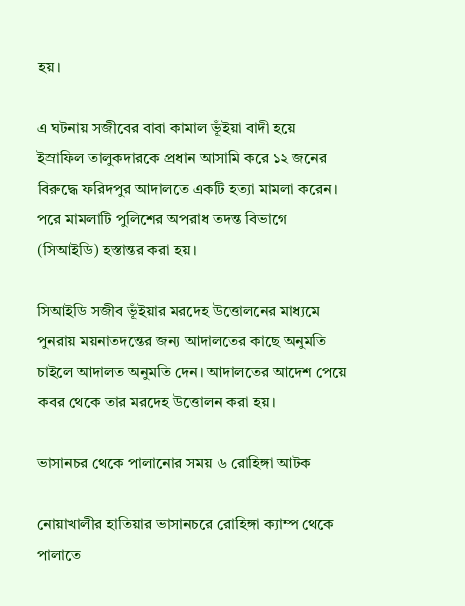হয়।

এ ঘটনায় সজীবের বাবা কামাল ভূঁইয়া বাদী হয়ে ইস্রাফিল তালুকদারকে প্রধান আসামি করে ১২ জনের বিরুদ্ধে ফরিদপুর আদালতে একটি হত্যা মামলা করেন। পরে মামলাটি পুলিশের অপরাধ তদন্ত বিভাগে (সিআইডি) হস্তান্তর করা হয়।

সিআইডি সজীব ভূঁইয়ার মরদেহ উত্তোলনের মাধ্যমে পুনরায় ময়নাতদন্তের জন্য আদালতের কাছে অনুমতি চাইলে আদালত অনুমতি দেন। আদালতের আদেশ পেয়ে কবর থেকে তার মরদেহ উত্তোলন করা হয়।

ভাসানচর থেকে পালানোর সময় ৬ রোহিঙ্গা আটক

নোয়াখালীর হাতিয়ার ভাসানচরে রোহিঙ্গা ক্যাম্প থেকে পালাতে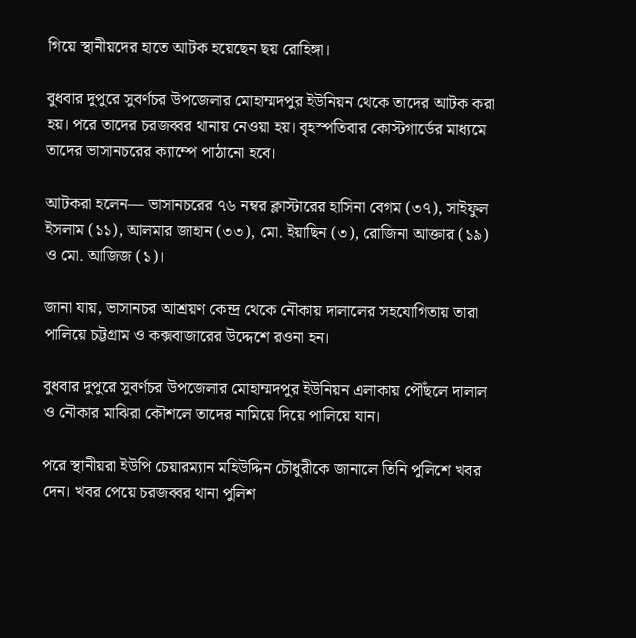গিয়ে স্থানীয়দের হাতে আটক হয়েছেন ছয় রোহিঙ্গা।

বুধবার দুপুরে সুবর্ণচর উপজেলার মোহাম্মদপুর ইউনিয়ন থেকে তাদের আটক করা হয়। পরে তাদের চরজব্বর থানায় নেওয়া হয়। বৃহস্পতিবার কোস্টগার্ডের মাধ্যমে তাদের ভাসানচরের ক্যাম্পে পাঠানো হবে।

আটকরা হলেন— ভাসানচরের ৭৬ নম্বর ক্লাস্টারের হাসিনা বেগম (৩৭), সাইফুল ইসলাম (১১), আলমার জাহান (৩৩), মো. ইয়াছিন (৩), রোজিনা আক্তার (১৯) ও মো. আজিজ (১)।

জানা যায়, ভাসানচর আশ্রয়ণ কেন্দ্র থেকে নৌকায় দালালের সহযোগিতায় তারা পালিয়ে চট্টগ্রাম ও কক্সবাজারের উদ্দেশে রওনা হন।

বুধবার দুপুরে সুবর্ণচর উপজেলার মোহাম্মদপুর ইউনিয়ন এলাকায় পৌঁছলে দালাল ও নৌকার মাঝিরা কৌশলে তাদের নামিয়ে দিয়ে পালিয়ে যান।

পরে স্থানীয়রা ইউপি চেয়ারম্যান মহিউদ্দিন চৌধুরীকে জানালে তিনি পুলিশে খবর দেন। খবর পেয়ে চরজব্বর থানা পুলিশ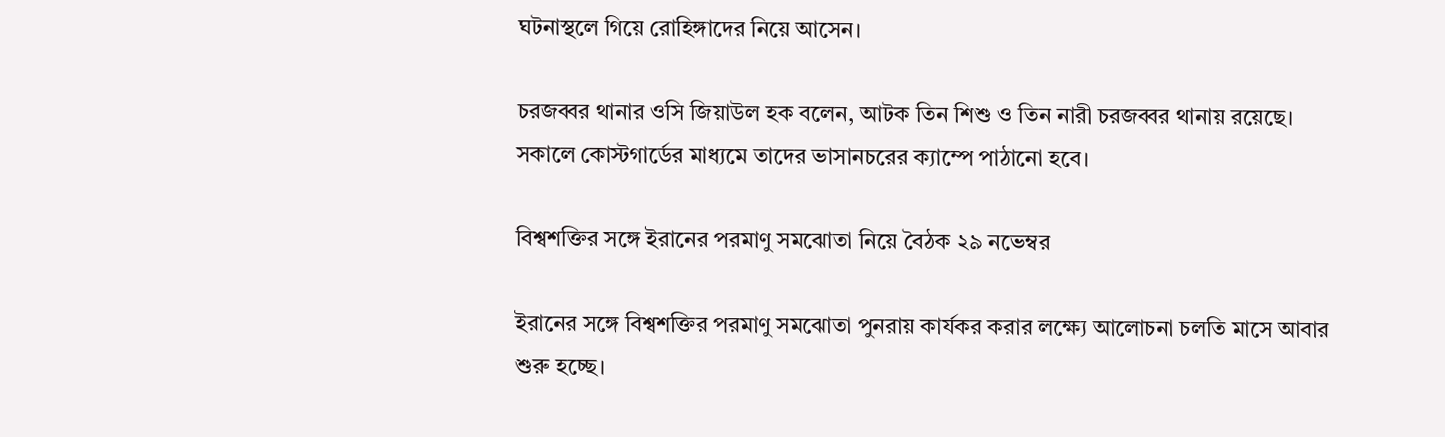ঘটনাস্থলে গিয়ে রোহিঙ্গাদের নিয়ে আসেন।

চরজব্বর থানার ওসি জিয়াউল হক বলেন, আটক তিন শিশু ও তিন নারী চরজব্বর থানায় রয়েছে। সকালে কোস্টগার্ডের মাধ্যমে তাদের ভাসানচরের ক্যাম্পে পাঠানো হবে।

বিশ্বশক্তির সঙ্গে ইরানের পরমাণু সমঝোতা নিয়ে বৈঠক ২৯ নভেম্বর

ইরানের সঙ্গে বিশ্বশক্তির পরমাণু সমঝোতা পুনরায় কার্যকর করার লক্ষ্যে আলোচনা চলতি মাসে আবার শুরু হচ্ছে।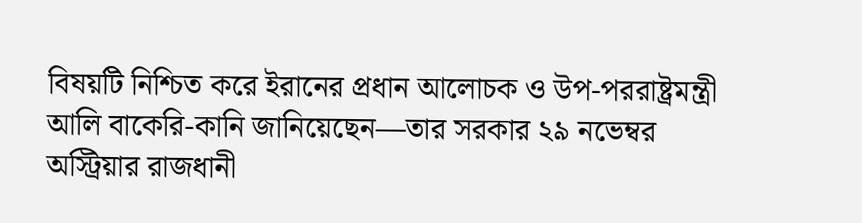বিষয়টি নিশ্চিত করে ইরানের প্রধান আলোচক ও উপ-পররাষ্ট্রমন্ত্রী আলি বাকেরি-কানি জানিয়েছেন—তার সরকার ২৯ নভেম্বর অস্ট্রিয়ার রাজধানী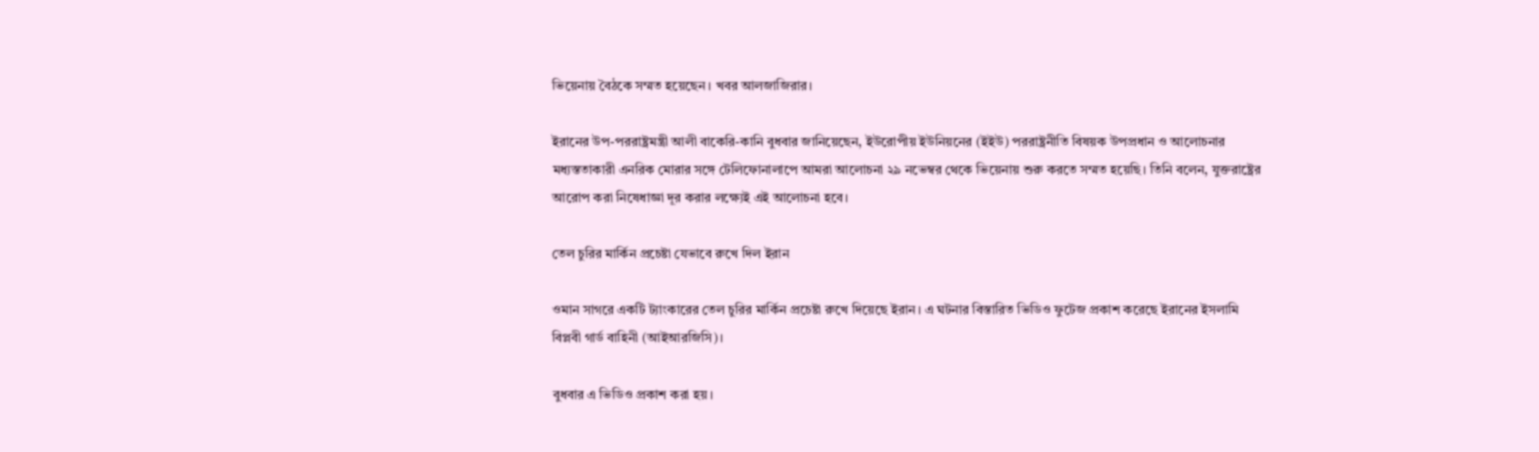ভিয়েনায় বৈঠকে সম্মত হয়েছেন। খবর আলজাজিরার।

ইরানের উপ-পররাষ্ট্রমন্ত্রী আলী বাকেরি-কানি বুধবার জানিয়েছেন, ইউরোপীয় ইউনিয়নের (ইইউ) পররাষ্ট্রনীতি বিষয়ক উপপ্রধান ও আলোচনার মধ্যস্ততাকারী এনরিক মোরার সঙ্গে টেলিফোনালাপে আমরা আলোচনা ২৯ নভেম্বর থেকে ভিয়েনায় শুরু করতে সম্মত হয়েছি। তিনি বলেন, যুক্তরাষ্ট্রের আরোপ করা নিষেধাজ্ঞা দূর করার লক্ষ্যেই এই আলোচনা হবে।

তেল চুরির মার্কিন প্রচেষ্টা যেভাবে রুখে দিল ইরান

ওমান সাগরে একটি ট্যাংকারের তেল চুরির মার্কিন প্রচেষ্টা রুখে দিয়েছে ইরান। এ ঘটনার বিস্তারিত ভিডিও ফুটেজ প্রকাশ করেছে ইরানের ইসলামি বিপ্লবী গার্ড বাহিনী (আইআরজিসি)।

বুধবার এ ভিডিও প্রকাশ করা হয়।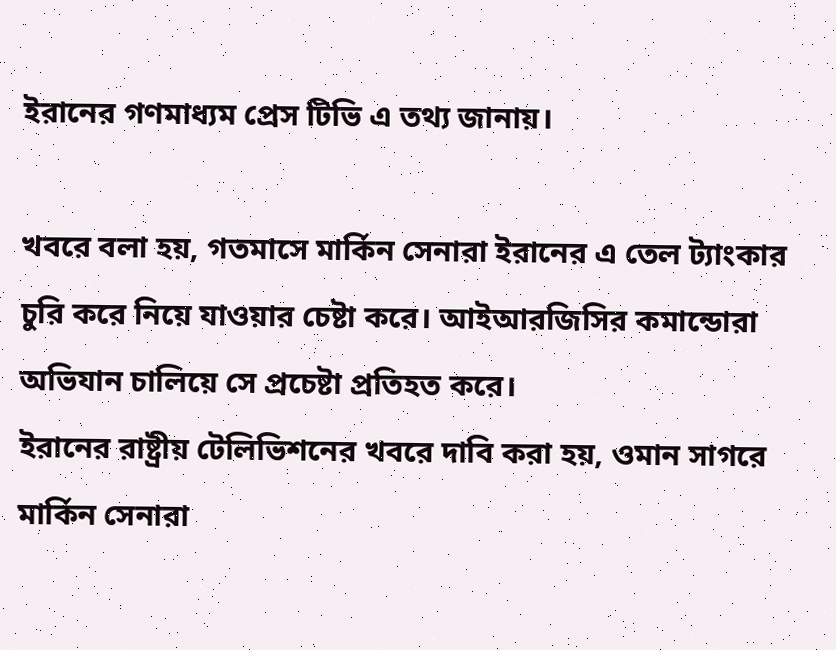ইরানের গণমাধ্যম প্রেস টিভি এ তথ্য জানায়।

খবরে বলা হয়, গতমাসে মার্কিন সেনারা ইরানের এ তেল ট্যাংকার চুরি করে নিয়ে যাওয়ার চেষ্টা করে। আইআরজিসির কমান্ডোরা অভিযান চালিয়ে সে প্রচেষ্টা প্রতিহত করে।
ইরানের রাষ্ট্রীয় টেলিভিশনের খবরে দাবি করা হয়, ওমান সাগরে মার্কিন সেনারা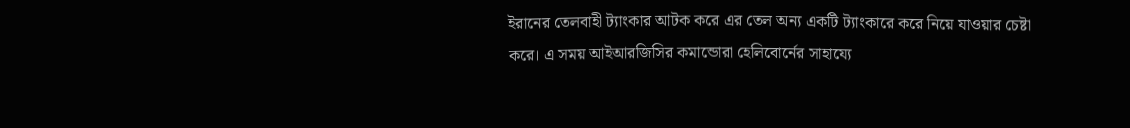ইরানের তেলবাহী ট্যাংকার আটক করে এর তেল অন্য একটি ট্যাংকারে করে নিয়ে যাওয়ার চেষ্টা করে। এ সময় আইআরজিসির কমান্ডোরা হেলিবোর্নের সাহায্যে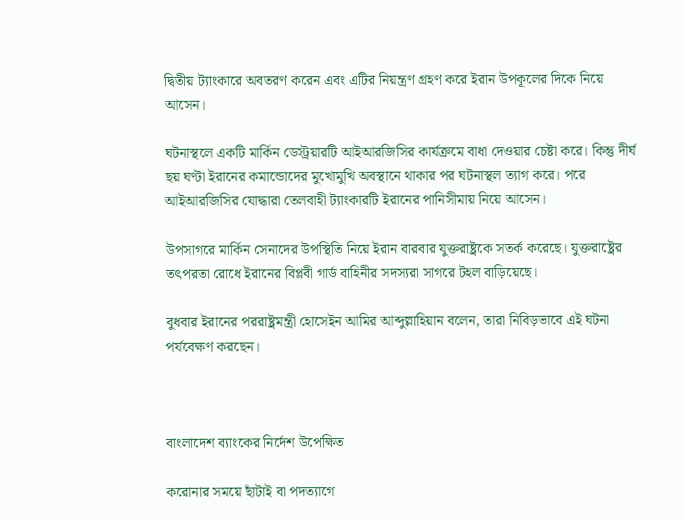দ্বিতীয় ট্যাংকারে অবতরণ করেন এবং এটির নিয়ন্ত্রণ গ্রহণ করে ইরান উপকূলের দিকে নিয়ে আসেন।

ঘটনাস্থলে একটি মার্কিন ডেস্ট্রয়ারটি আইআরজিসির কার্যক্রমে বাধা দেওয়ার চেষ্টা করে। কিন্তু দীর্ঘ ছয় ঘণ্টা ইরানের কমান্ডোদের মুখোমুখি অবস্থানে থাকার পর ঘটনাস্থল ত্যাগ করে। পরে আইআরজিসির যোদ্ধারা তেলবাহী ট্যাংকারটি ইরানের পানিসীমায় নিয়ে আসেন।

উপসাগরে মার্কিন সেনাদের উপস্থিতি নিয়ে ইরান বারবার যুক্তরাষ্ট্রকে সতর্ক করেছে। যুক্তরাষ্ট্রের তৎপরতা রোধে ইরানের বিপ্লবী গার্ড বাহিনীর সদস্যরা সাগরে টহল বাড়িয়েছে।

বুধবার ইরানের পররাষ্ট্রমন্ত্রী হোসেইন আমির আব্দুল্লাহিয়ান বলেন, তারা নিবিড়ভাবে এই ঘটনা পর্যবেক্ষণ করছেন।



বাংলাদেশ ব্যাংকের নির্দেশ উপেক্ষিত

করোনার সময়ে ছাঁটাই বা পদত্যাগে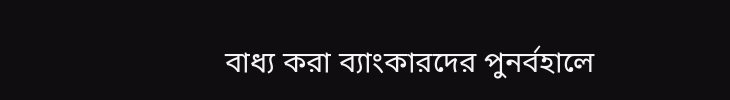বাধ্য করা ব্যাংকারদের পুনর্বহালে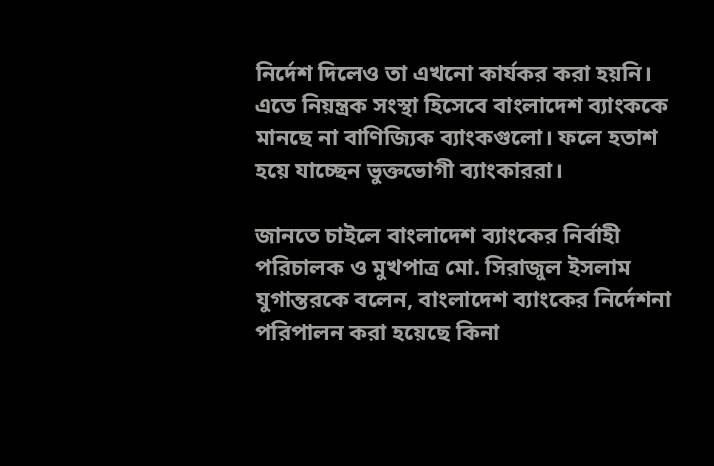নির্দেশ দিলেও তা এখনো কার্যকর করা হয়নি। এতে নিয়ন্ত্রক সংস্থা হিসেবে বাংলাদেশ ব্যাংককে মানছে না বাণিজ্যিক ব্যাংকগুলো। ফলে হতাশ হয়ে যাচ্ছেন ভুক্তভোগী ব্যাংকাররা।

জানতে চাইলে বাংলাদেশ ব্যাংকের নির্বাহী পরিচালক ও মুখপাত্র মো. সিরাজুল ইসলাম যুগান্তরকে বলেন, বাংলাদেশ ব্যাংকের নির্দেশনা পরিপালন করা হয়েছে কিনা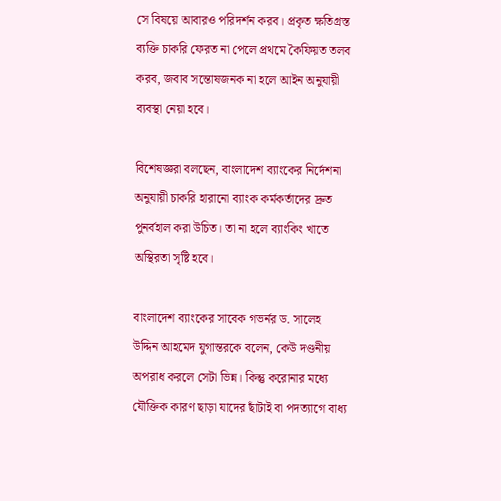সে বিষয়ে আবারও পরিদর্শন করব। প্রকৃত ক্ষতিগ্রস্ত ব্যক্তি চাকরি ফেরত না পেলে প্রথমে কৈফিয়ত তলব করব, জবাব সন্তোষজনক না হলে আইন অনুযায়ী ব্যবস্থা নেয়া হবে।

বিশেষজ্ঞরা বলছেন, বাংলাদেশ ব্যাংকের নির্দেশনা অনুযায়ী চাকরি হারানো ব্যাংক কর্মকর্তাদের দ্রুত পুনর্বহাল করা উচিত। তা না হলে ব্যাংকিং খাতে অস্থিরতা সৃষ্টি হবে।

বাংলাদেশ ব্যাংকের সাবেক গভর্নর ড. সালেহ উদ্দিন আহমেদ যুগান্তরকে বলেন, কেউ দণ্ডনীয় অপরাধ করলে সেটা ভিন্ন। কিন্তু করোনার মধ্যে যৌক্তিক কারণ ছাড়া যাদের ছাঁটাই বা পদত্যাগে বাধ্য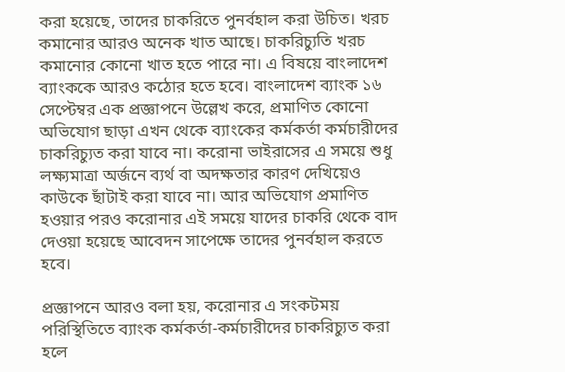করা হয়েছে, তাদের চাকরিতে পুনর্বহাল করা উচিত। খরচ কমানোর আরও অনেক খাত আছে। চাকরিচ্যুতি খরচ কমানোর কোনো খাত হতে পারে না। এ বিষয়ে বাংলাদেশ ব্যাংককে আরও কঠোর হতে হবে। বাংলাদেশ ব্যাংক ১৬ সেপ্টেম্বর এক প্রজ্ঞাপনে উল্লেখ করে, প্রমাণিত কোনো অভিযোগ ছাড়া এখন থেকে ব্যাংকের কর্মকর্তা কর্মচারীদের চাকরিচ্যুত করা যাবে না। করোনা ভাইরাসের এ সময়ে শুধু লক্ষ্যমাত্রা অর্জনে ব্যর্থ বা অদক্ষতার কারণ দেখিয়েও কাউকে ছাঁটাই করা যাবে না। আর অভিযোগ প্রমাণিত হওয়ার পরও করোনার এই সময়ে যাদের চাকরি থেকে বাদ দেওয়া হয়েছে আবেদন সাপেক্ষে তাদের পুনর্বহাল করতে হবে।

প্রজ্ঞাপনে আরও বলা হয়, করোনার এ সংকটময় পরিস্থিতিতে ব্যাংক কর্মকর্তা-কর্মচারীদের চাকরিচ্যুত করা হলে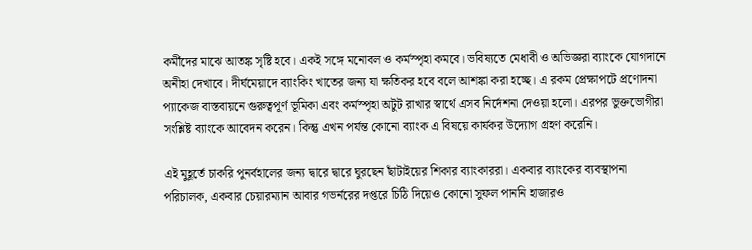কর্মীদের মাঝে আতঙ্ক সৃষ্টি হবে। একই সঙ্গে মনোবল ও কর্মস্পৃহা কমবে। ভবিষ্যতে মেধাবী ও অভিজ্ঞরা ব্যাংকে যোগদানে অনীহা দেখাবে। দীর্ঘমেয়াদে ব্যাংকিং খাতের জন্য যা ক্ষতিকর হবে বলে আশঙ্কা করা হচ্ছে। এ রকম প্রেক্ষাপটে প্রণোদনা প্যাকেজ বাস্তবায়নে গুরুত্বপূর্ণ ভূমিকা এবং কর্মস্পৃহা অটুট রাখার স্বার্থে এসব নির্দেশনা দেওয়া হলো। এরপর ভুক্তভোগীরা সংশ্লিষ্ট ব্যাংকে আবেদন করেন। কিন্তু এখন পর্যন্ত কোনো ব্যাংক এ বিষয়ে কার্যকর উদ্যোগ গ্রহণ করেনি।

এই মুহূর্তে চাকরি পুনর্বহালের জন্য দ্বারে দ্বারে ঘুরছেন ছাঁটাইয়ের শিকার ব্যাংকাররা। একবার ব্যাংকের ব্যবস্থাপনা পরিচালক, একবার চেয়ারম্যান আবার গভর্নরের দপ্তরে চিঠি দিয়েও কোনো সুফল পাননি হাজারও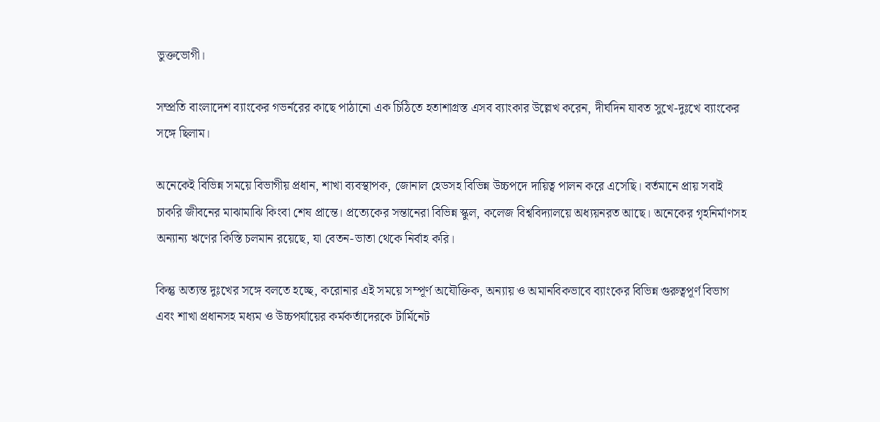ভুক্তভোগী।

সম্প্রতি বাংলাদেশ ব্যাংকের গভর্নরের কাছে পাঠানো এক চিঠিতে হতাশাগ্রস্ত এসব ব্যাংকার উল্লেখ করেন, দীর্ঘদিন যাবত সুখে-দুঃখে ব্যাংকের সঙ্গে ছিলাম।

অনেকেই বিভিন্ন সময়ে বিভাগীয় প্রধান, শাখা ব্যবস্থাপক, জোনাল হেডসহ বিভিন্ন উচ্চপদে দায়িত্ব পালন করে এসেছি। বর্তমানে প্রায় সবাই চাকরি জীবনের মাঝামাঝি কিংবা শেষ প্রান্তে। প্রত্যেকের সন্তানেরা বিভিন্ন স্কুল, কলেজ বিশ্ববিদ্যালয়ে অধ্যয়নরত আছে। অনেকের গৃহনির্মাণসহ অন্যান্য ঋণের কিস্তি চলমান রয়েছে, যা বেতন-ভাতা থেকে নির্বাহ করি।

কিন্তু অত্যন্ত দুঃখের সঙ্গে বলতে হচ্ছে, করোনার এই সময়ে সম্পূর্ণ অযৌক্তিক, অন্যায় ও অমানবিকভাবে ব্যাংকের বিভিন্ন গুরুত্বপূর্ণ বিভাগ এবং শাখা প্রধানসহ মধ্যম ও উচ্চপর্যায়ের কর্মকর্তাদেরকে টার্মিনেট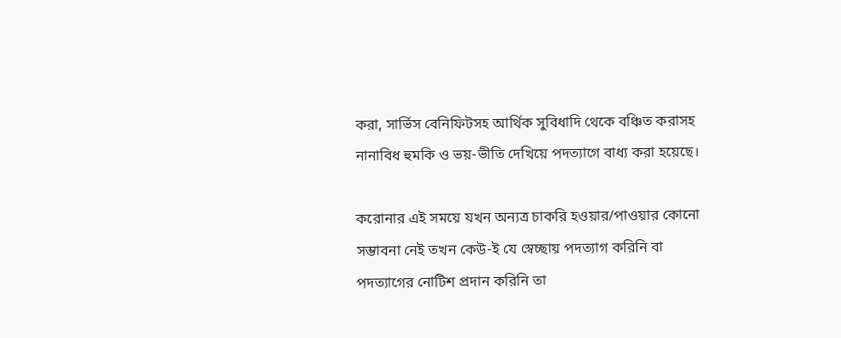করা, সার্ভিস বেনিফিটসহ আর্থিক সুবিধাদি থেকে বঞ্চিত করাসহ নানাবিধ হুমকি ও ভয়-ভীতি দেখিয়ে পদত্যাগে বাধ্য করা হয়েছে।

করোনার এই সময়ে যখন অন্যত্র চাকরি হওয়ার/পাওয়ার কোনো সম্ভাবনা নেই তখন কেউ-ই যে স্বেচ্ছায় পদত্যাগ করিনি বা পদত্যাগের নোটিশ প্রদান করিনি তা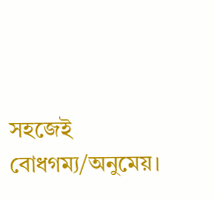সহজেই বোধগম্য/অনুমেয়।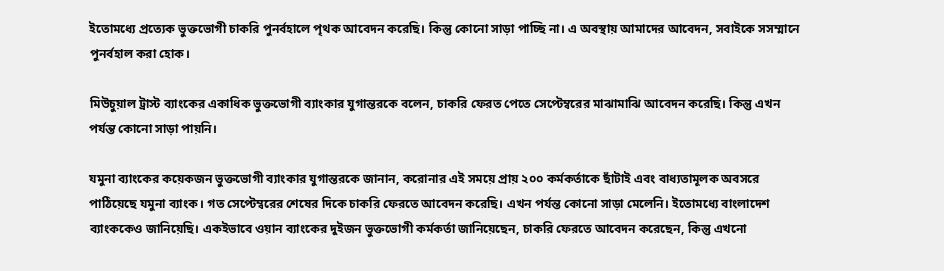ইতোমধ্যে প্রত্যেক ভুক্তভোগী চাকরি পুনর্বহালে পৃথক আবেদন করেছি। কিন্তু কোনো সাড়া পাচ্ছি না। এ অবস্থায় আমাদের আবেদন, সবাইকে সসম্মানে পুনর্বহাল করা হোক।

মিউচুয়াল ট্রাস্ট ব্যাংকের একাধিক ভুক্তভোগী ব্যাংকার যুগান্তরকে বলেন, চাকরি ফেরত পেতে সেপ্টেম্বরের মাঝামাঝি আবেদন করেছি। কিন্তু এখন পর্যন্ত কোনো সাড়া পায়নি।

যমুনা ব্যাংকের কয়েকজন ভুক্তভোগী ব্যাংকার যুগান্তরকে জানান, করোনার এই সময়ে প্রায় ২০০ কর্মকর্তাকে ছাঁটাই এবং বাধ্যতামূলক অবসরে পাঠিয়েছে যমুনা ব্যাংক। গত সেপ্টেম্বরের শেষের দিকে চাকরি ফেরতে আবেদন করেছি। এখন পর্যন্ত কোনো সাড়া মেলেনি। ইতোমধ্যে বাংলাদেশ ব্যাংককেও জানিয়েছি। একইভাবে ওয়ান ব্যাংকের দুইজন ভুক্তভোগী কর্মকর্তা জানিয়েছেন, চাকরি ফেরতে আবেদন করেছেন, কিন্তু এখনো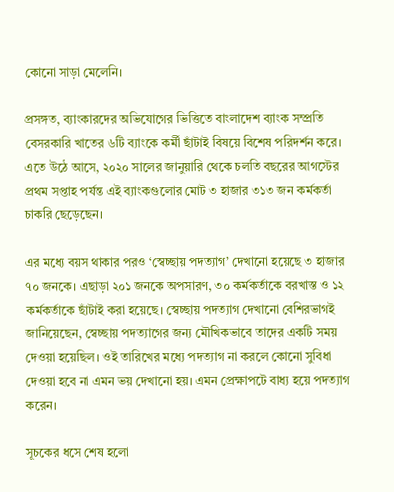কোনো সাড়া মেলেনি।

প্রসঙ্গত, ব্যাংকারদের অভিযোগের ভিত্তিতে বাংলাদেশ ব্যাংক সম্প্রতি বেসরকারি খাতের ৬টি ব্যাংকে কর্মী ছাঁটাই বিষয়ে বিশেষ পরিদর্শন করে। এতে উঠে আসে, ২০২০ সালের জানুয়ারি থেকে চলতি বছরের আগস্টের প্রথম সপ্তাহ পর্যন্ত এই ব্যাংকগুলোর মোট ৩ হাজার ৩১৩ জন কর্মকর্তা চাকরি ছেড়েছেন।

এর মধ্যে বয়স থাকার পরও ‘স্বেচ্ছায় পদত্যাগ’ দেখানো হয়েছে ৩ হাজার ৭০ জনকে। এছাড়া ২০১ জনকে অপসারণ, ৩০ কর্মকর্তাকে বরখাস্ত ও ১২ কর্মকর্তাকে ছাঁটাই করা হয়েছে। স্বেচ্ছায় পদত্যাগ দেখানো বেশিরভাগই জানিয়েছেন, স্বেচ্ছায় পদত্যাগের জন্য মৌখিকভাবে তাদের একটি সময় দেওয়া হয়েছিল। ওই তারিখের মধ্যে পদত্যাগ না করলে কোনো সুবিধা দেওয়া হবে না এমন ভয় দেখানো হয়। এমন প্রেক্ষাপটে বাধ্য হয়ে পদত্যাগ করেন।

সূচকের ধসে শেষ হলো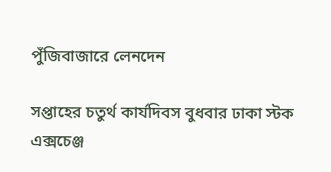পুঁজিবাজারে লেনদেন

সপ্তাহের চতুর্থ কার্যদিবস বুধবার ঢাকা স্টক এক্সচেঞ্জ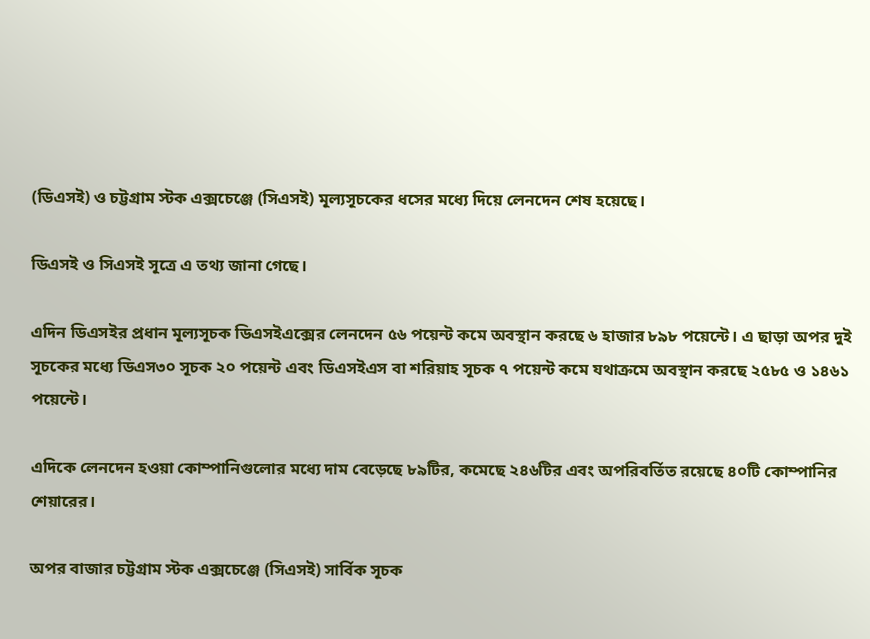(ডিএসই) ও চট্টগ্রাম স্টক এক্সচেঞ্জে (সিএসই) মূল্যসূচকের ধসের মধ্যে দিয়ে লেনদেন শেষ হয়েছে।

ডিএসই ও সিএসই সূত্রে এ তথ্য জানা গেছে।

এদিন ডিএসইর প্রধান মূল্যসূচক ডিএসইএক্সের লেনদেন ৫৬ পয়েন্ট কমে অবস্থান করছে ৬ হাজার ৮৯৮ পয়েন্টে। এ ছাড়া অপর দুই সূচকের মধ্যে ডিএস৩০ সূচক ২০ পয়েন্ট এবং ডিএসইএস বা শরিয়াহ সূচক ৭ পয়েন্ট কমে যথাক্রমে অবস্থান করছে ২৫৮৫ ও ১৪৬১ পয়েন্টে।

এদিকে লেনদেন হওয়া কোম্পানিগুলোর মধ্যে দাম বেড়েছে ৮৯টির, কমেছে ২৪৬টির এবং অপরিবর্তিত রয়েছে ৪০টি কোম্পানির শেয়ারের।

অপর বাজার চট্টগ্রাম স্টক এক্সচেঞ্জে (সিএসই) সার্বিক সূচক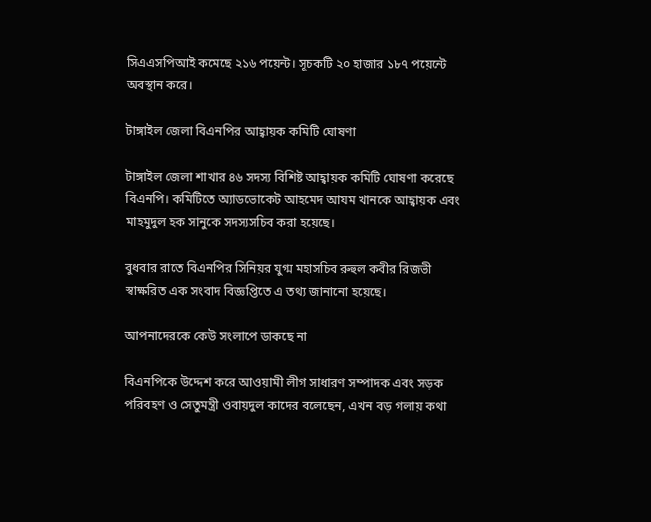সিএএসপিআই কমেছে ২১৬ পয়েন্ট। সূচকটি ২০ হাজার ১৮৭ পয়েন্টে অবস্থান করে।

টাঙ্গাইল জেলা বিএনপির আহ্বায়ক কমিটি ঘোষণা

টাঙ্গাইল জেলা শাখার ৪৬ সদস্য বিশিষ্ট আহ্বায়ক কমিটি ঘোষণা করেছে বিএনপি। কমিটিতে অ্যাডভোকেট আহমেদ আযম খানকে আহ্বায়ক এবং মাহমুদুল হক সানুকে সদস্যসচিব করা হয়েছে।

বুধবার রাতে বিএনপির সিনিয়র যুগ্ম মহাসচিব রুহুল কবীর রিজভী স্বাক্ষরিত এক সংবাদ বিজ্ঞপ্তিতে এ তথ্য জানানো হয়েছে।

আপনাদেরকে কেউ সংলাপে ডাকছে না

বিএনপিকে উদ্দেশ করে আওয়ামী লীগ সাধারণ সম্পাদক এবং সড়ক পরিবহণ ও সেতুমন্ত্রী ওবায়দুল কাদের বলেছেন, এখন বড় গলায় কথা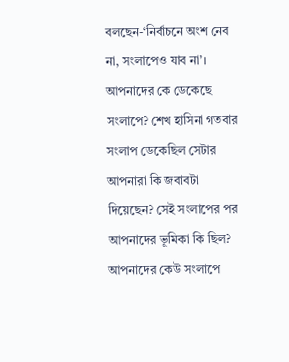বলছেন-‘নির্বাচনে অংশ নেব না, সংলাপেও যাব না’। আপনাদের কে ডেকেছে সংলাপে? শেখ হাসিনা গতবার সংলাপ ডেকেছিল সেটার আপনারা কি জবাবটা দিয়েছেন? সেই সংলাপের পর আপনাদের ভূমিকা কি ছিল? আপনাদের কেউ সংলাপে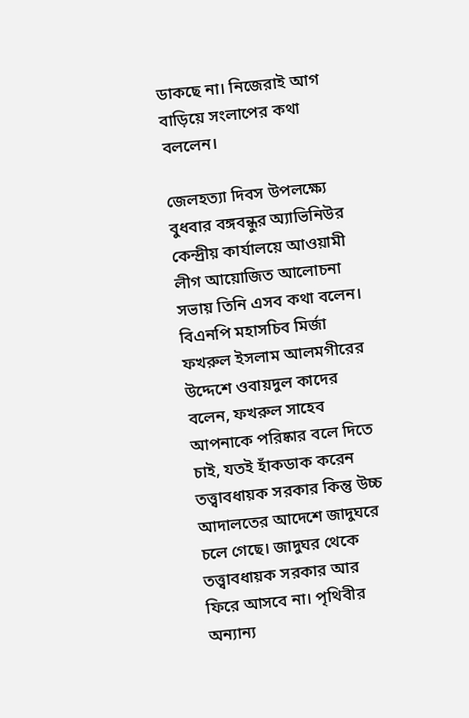ডাকছে না। নিজেরাই আগ বাড়িয়ে সংলাপের কথা বললেন।

জেলহত্যা দিবস উপলক্ষ্যে বুধবার বঙ্গবন্ধুর অ্যাভিনিউর কেন্দ্রীয় কার্যালয়ে আওয়ামী লীগ আয়োজিত আলোচনা সভায় তিনি এসব কথা বলেন। বিএনপি মহাসচিব মির্জা ফখরুল ইসলাম আলমগীরের উদ্দেশে ওবায়দুল কাদের বলেন, ফখরুল সাহেব আপনাকে পরিষ্কার বলে দিতে চাই, যতই হাঁকডাক করেন তত্ত্বাবধায়ক সরকার কিন্তু উচ্চ আদালতের আদেশে জাদুঘরে চলে গেছে। জাদুঘর থেকে তত্ত্বাবধায়ক সরকার আর ফিরে আসবে না। পৃথিবীর অন্যান্য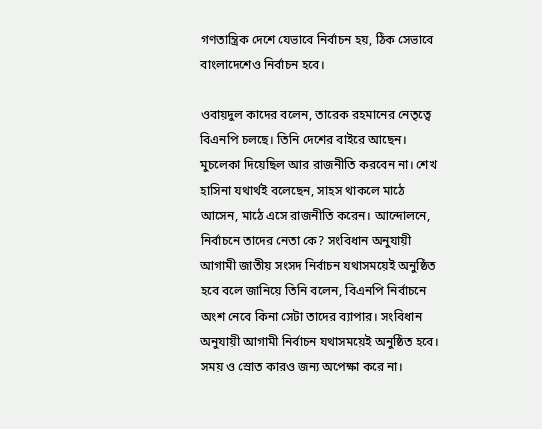গণতান্ত্রিক দেশে যেভাবে নির্বাচন হয়, ঠিক সেভাবে বাংলাদেশেও নির্বাচন হবে।

ওবায়দুল কাদের বলেন, তারেক রহমানের নেতৃত্বে বিএনপি চলছে। তিনি দেশের বাইরে আছেন। মুচলেকা দিয়েছিল আর রাজনীতি করবেন না। শেখ হাসিনা যথার্থই বলেছেন, সাহস থাকলে মাঠে আসেন, মাঠে এসে রাজনীতি করেন। আন্দোলনে, নির্বাচনে তাদের নেতা কে? সংবিধান অনুযায়ী আগামী জাতীয় সংসদ নির্বাচন যথাসময়েই অনুষ্ঠিত হবে বলে জানিয়ে তিনি বলেন, বিএনপি নির্বাচনে অংশ নেবে কিনা সেটা তাদের ব্যাপার। সংবিধান অনুযায়ী আগামী নির্বাচন যথাসময়েই অনুষ্ঠিত হবে। সময় ও স্রোত কারও জন্য অপেক্ষা করে না।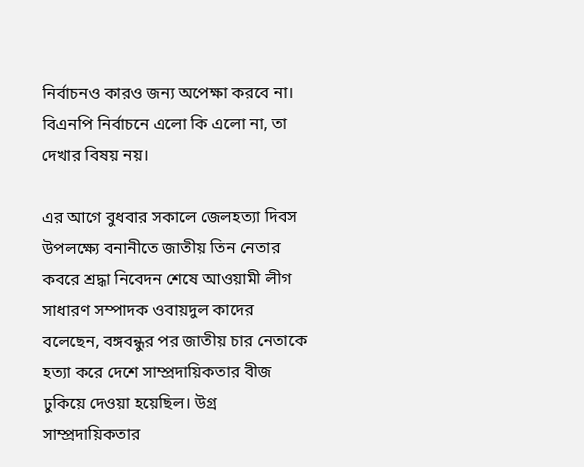নির্বাচনও কারও জন্য অপেক্ষা করবে না। বিএনপি নির্বাচনে এলো কি এলো না, তা দেখার বিষয় নয়।

এর আগে বুধবার সকালে জেলহত্যা দিবস উপলক্ষ্যে বনানীতে জাতীয় তিন নেতার কবরে শ্রদ্ধা নিবেদন শেষে আওয়ামী লীগ সাধারণ সম্পাদক ওবায়দুল কাদের বলেছেন, বঙ্গবন্ধুর পর জাতীয় চার নেতাকে হত্যা করে দেশে সাম্প্রদায়িকতার বীজ ঢুকিয়ে দেওয়া হয়েছিল। উগ্র সাম্প্রদায়িকতার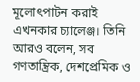মূলোৎপাটন করাই এখনকার চ্যালেঞ্জ। তিনি আরও বলেন, সব গণতান্ত্রিক, দেশপ্রেমিক ও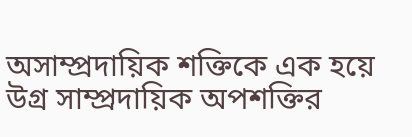অসাম্প্রদায়িক শক্তিকে এক হয়ে উগ্র সাম্প্রদায়িক অপশক্তির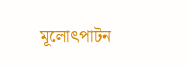মূলোৎপাটন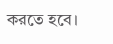করতে হবে।